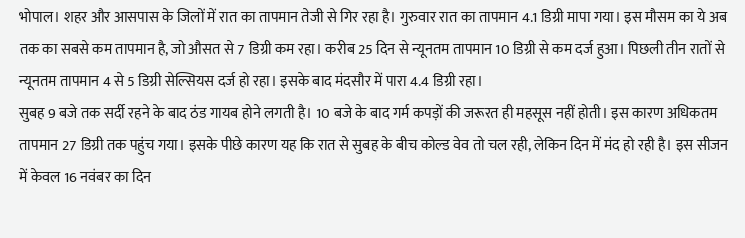भोपाल। शहर और आसपास के जिलों में रात का तापमान तेजी से गिर रहा है। गुरुवार रात का तापमान 4.1 डिग्री मापा गया। इस मौसम का ये अब तक का सबसे कम तापमान है, जो औसत से 7 डिग्री कम रहा। करीब 25 दिन से न्यूनतम तापमान 10 डिग्री से कम दर्ज हुआ। पिछली तीन रातों से न्यूनतम तापमान 4 से 5 डिग्री सेल्सियस दर्ज हो रहा। इसके बाद मंदसौर में पारा 4.4 डिग्री रहा।
सुबह 9 बजे तक सर्दी रहने के बाद ठंड गायब होने लगती है। 10 बजे के बाद गर्म कपड़ों की जरूरत ही महसूस नहीं होती। इस कारण अधिकतम तापमान 27 डिग्री तक पहुंच गया। इसके पीछे कारण यह कि रात से सुबह के बीच कोल्ड वेव तो चल रही, लेकिन दिन में मंद हो रही है। इस सीजन में केवल 16 नवंबर का दिन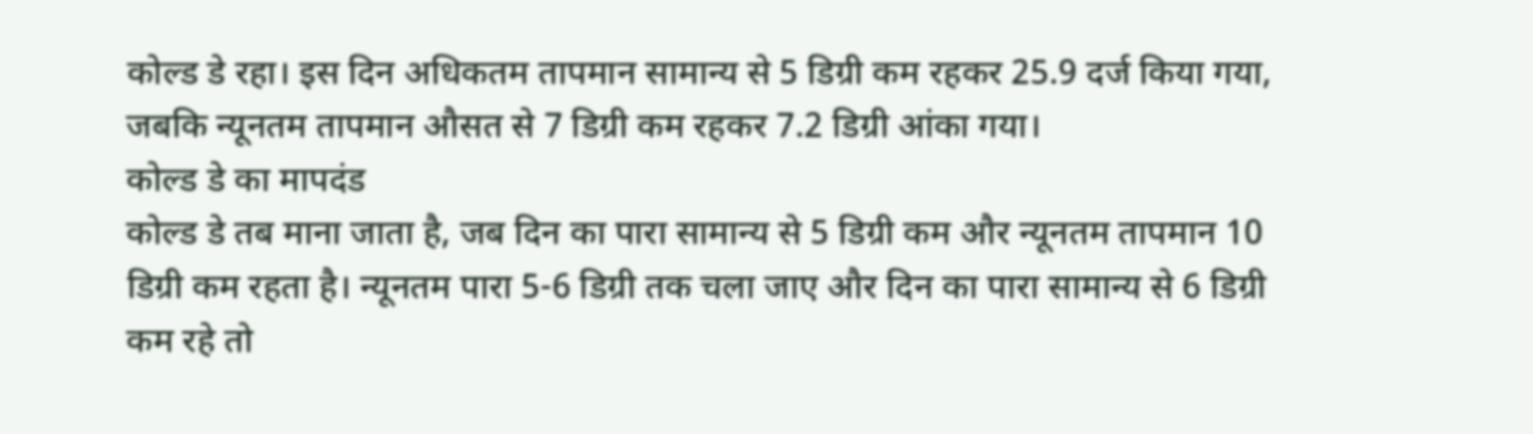कोल्ड डे रहा। इस दिन अधिकतम तापमान सामान्य से 5 डिग्री कम रहकर 25.9 दर्ज किया गया, जबकि न्यूनतम तापमान औसत से 7 डिग्री कम रहकर 7.2 डिग्री आंका गया।
कोल्ड डे का मापदंड
कोल्ड डे तब माना जाता है, जब दिन का पारा सामान्य से 5 डिग्री कम और न्यूनतम तापमान 10 डिग्री कम रहता है। न्यूनतम पारा 5-6 डिग्री तक चला जाए और दिन का पारा सामान्य से 6 डिग्री कम रहे तो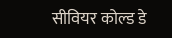सीवियर कोल्ड डे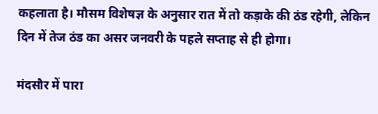कहलाता है। मौसम विशेषज्ञ के अनुसार रात में तो कड़ाके की ठंड रहेगी, लेकिन दिन में तेज ठंड का असर जनवरी के पहले सप्ताह से ही होगा।

मंदसौर में पारा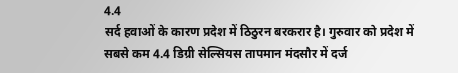4.4
सर्द हवाओं के कारण प्रदेश में ठिठुरन बरकरार है। गुरुवार को प्रदेश में सबसे कम 4.4 डिग्री सेल्सियस तापमान मंदसौर में दर्ज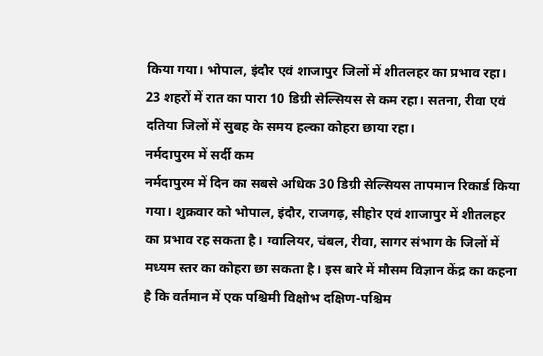किया गया। भोपाल, इंदौर एवं शाजापुर जिलों में शीतलहर का प्रभाव रहा। 23 शहरों में रात का पारा 10 डिग्री सेल्सियस से कम रहा। सतना, रीवा एवं दतिया जिलों में सुबह के समय हल्का कोहरा छाया रहा।
नर्मदापुरम में सर्दी कम
नर्मदापुरम में दिन का सबसे अधिक 30 डिग्री सेल्सियस तापमान रिकार्ड किया गया। शुक्रवार को भोपाल, इंदौर, राजगढ़, सीहोर एवं शाजापुर में शीतलहर का प्रभाव रह सकता है। ग्वालियर, चंबल, रीवा, सागर संभाग के जिलों में मध्यम स्तर का कोहरा छा सकता है। इस बारे में मौसम विज्ञान केंद्र का कहना है कि वर्तमान में एक पश्चिमी विक्षोभ दक्षिण-पश्चिम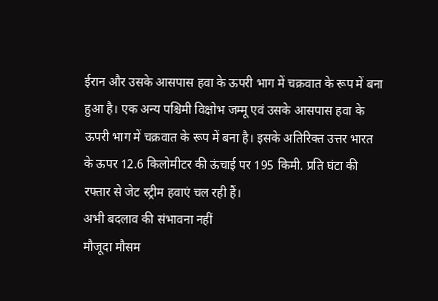ईरान और उसके आसपास हवा के ऊपरी भाग में चक्रवात के रूप में बना हुआ है। एक अन्य पश्चिमी विक्षोभ जम्मू एवं उसके आसपास हवा के ऊपरी भाग में चक्रवात के रूप में बना है। इसके अतिरिक्त उत्तर भारत के ऊपर 12.6 किलोमीटर की ऊंचाई पर 195 किमी. प्रति घंटा की रफ्तार से जेट स्ट्रीम हवाएं चल रही हैं।
अभी बदलाव की संभावना नहीं
मौजूदा मौसम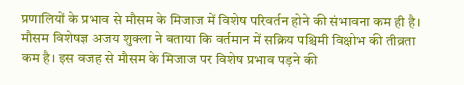प्रणालियों के प्रभाव से मौसम के मिजाज में विशेष परिवर्तन होने की संभावना कम ही है। मौसम विशेषज्ञ अजय शुक्ला ने बताया कि वर्तमान में सक्रिय पश्चिमी विक्षोभ की तीव्रता कम है। इस वजह से मौसम के मिजाज पर विशेष प्रभाव पड़ने की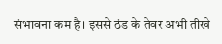संभावना कम है। इससे ठंड के तेवर अभी तीखे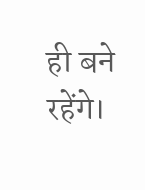ही बने रहेंगे।